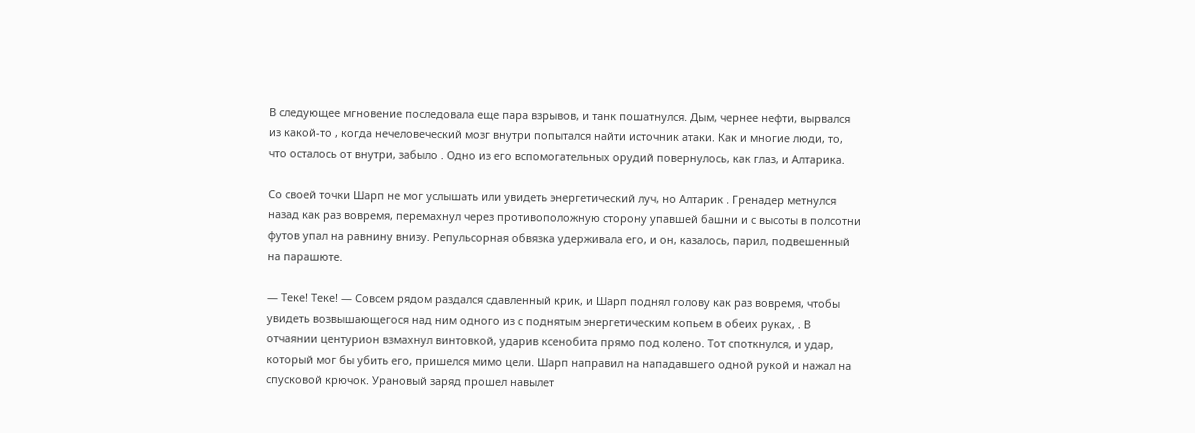В следующее мгновение последовала еще пара взрывов, и танк пошатнулся. Дым, чернее нефти, вырвался из какой-то , когда нечеловеческий мозг внутри попытался найти источник атаки. Как и многие люди, то, что осталось от внутри, забыло . Одно из его вспомогательных орудий повернулось, как глаз, и Алтарика.

Со своей точки Шарп не мог услышать или увидеть энергетический луч, но Алтарик . Гренадер метнулся назад как раз вовремя, перемахнул через противоположную сторону упавшей башни и с высоты в полсотни футов упал на равнину внизу. Репульсорная обвязка удерживала его, и он, казалось, парил, подвешенный на парашюте.

— Теке! Теке! — Совсем рядом раздался сдавленный крик, и Шарп поднял голову как раз вовремя, чтобы увидеть возвышающегося над ним одного из с поднятым энергетическим копьем в обеих руках, . В отчаянии центурион взмахнул винтовкой, ударив ксенобита прямо под колено. Тот споткнулся, и удар, который мог бы убить его, пришелся мимо цели. Шарп направил на нападавшего одной рукой и нажал на спусковой крючок. Урановый заряд прошел навылет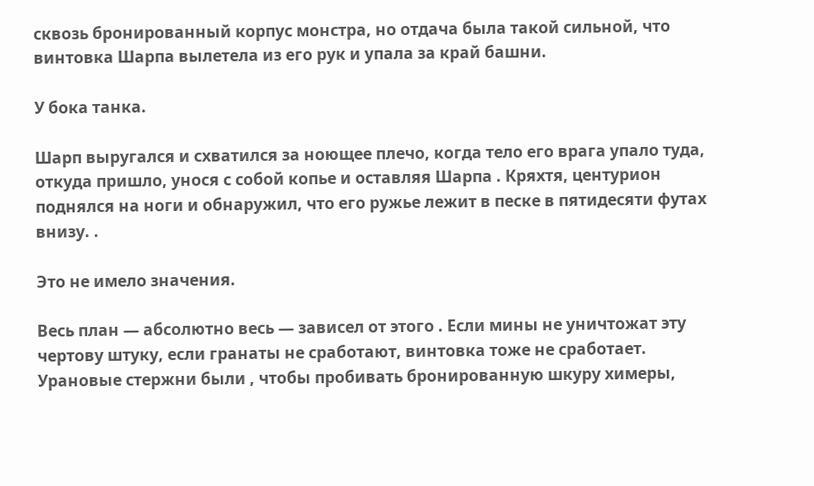сквозь бронированный корпус монстра, но отдача была такой сильной, что винтовка Шарпа вылетела из его рук и упала за край башни.

У бока танка.

Шарп выругался и схватился за ноющее плечо, когда тело его врага упало туда, откуда пришло, унося с собой копье и оставляя Шарпа . Кряхтя, центурион поднялся на ноги и обнаружил, что его ружье лежит в песке в пятидесяти футах внизу. .

Это не имело значения.

Весь план — абсолютно весь — зависел от этого . Если мины не уничтожат эту чертову штуку, если гранаты не сработают, винтовка тоже не сработает. Урановые стержни были , чтобы пробивать бронированную шкуру химеры,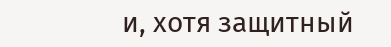и, хотя защитный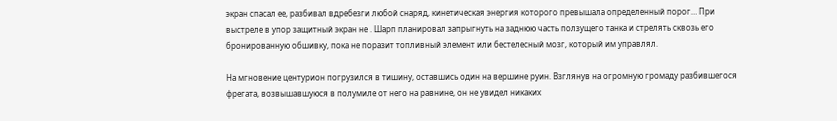экран спасал ее, разбивал вдребезги любой снаряд, кинетическая энергия которого превышала определенный порог… При выстреле в упор защитный экран не . Шарп планировал запрыгнуть на заднюю часть ползущего танка и стрелять сквозь его бронированную обшивку, пока не поразит топливный элемент или бестелесный мозг, который им управлял.

На мгновение центурион погрузился в тишину, оставшись один на вершине руин. Взглянув на огромную громаду разбившегося фрегата, возвышавшуюся в полумиле от него на равнине, он не увидел никаких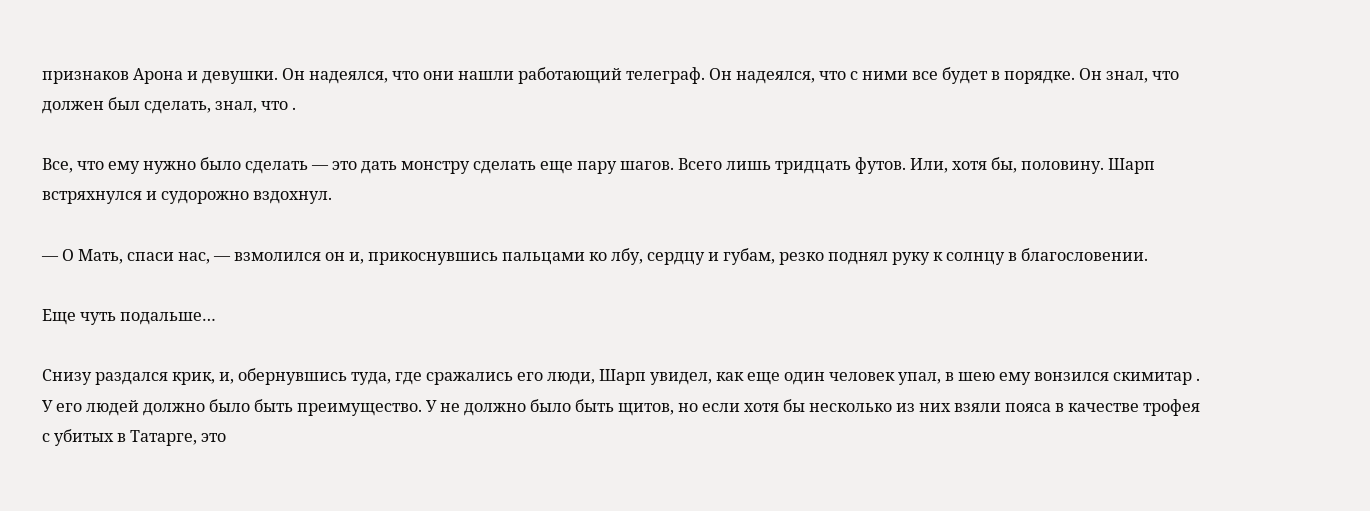признаков Арона и девушки. Он надеялся, что они нашли работающий телеграф. Он надеялся, что с ними все будет в порядке. Он знал, что должен был сделать, знал, что .

Все, что ему нужно было сделать — это дать монстру сделать еще пару шагов. Всего лишь тридцать футов. Или, хотя бы, половину. Шарп встряхнулся и судорожно вздохнул.

— О Мать, спаси нас, — взмолился он и, прикоснувшись пальцами ко лбу, сердцу и губам, резко поднял руку к солнцу в благословении.

Еще чуть подальше…

Снизу раздался крик, и, обернувшись туда, где сражались его люди, Шарп увидел, как еще один человек упал, в шею ему вонзился скимитар . У его людей должно было быть преимущество. У не должно было быть щитов, но если хотя бы несколько из них взяли пояса в качестве трофея с убитых в Татарге, это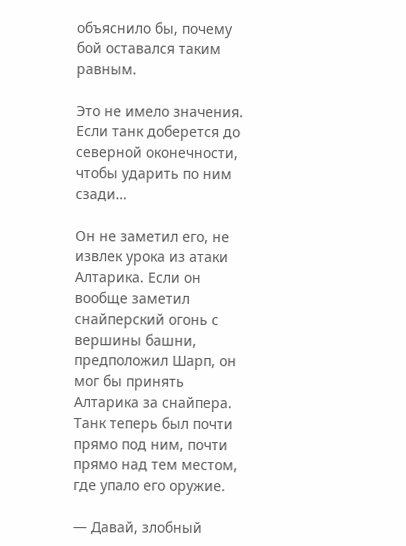объяснило бы, почему бой оставался таким равным.

Это не имело значения. Если танк доберется до северной оконечности, чтобы ударить по ним сзади…

Он не заметил его, не извлек урока из атаки Алтарика. Если он вообще заметил снайперский огонь с вершины башни, предположил Шарп, он мог бы принять Алтарика за снайпера. Танк теперь был почти прямо под ним, почти прямо над тем местом, где упало его оружие.

— Давай, злобный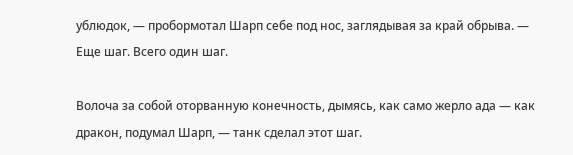ублюдок, — пробормотал Шарп себе под нос, заглядывая за край обрыва. — Еще шаг. Всего один шаг.

Волоча за собой оторванную конечность, дымясь, как само жерло ада — как дракон, подумал Шарп, — танк сделал этот шаг.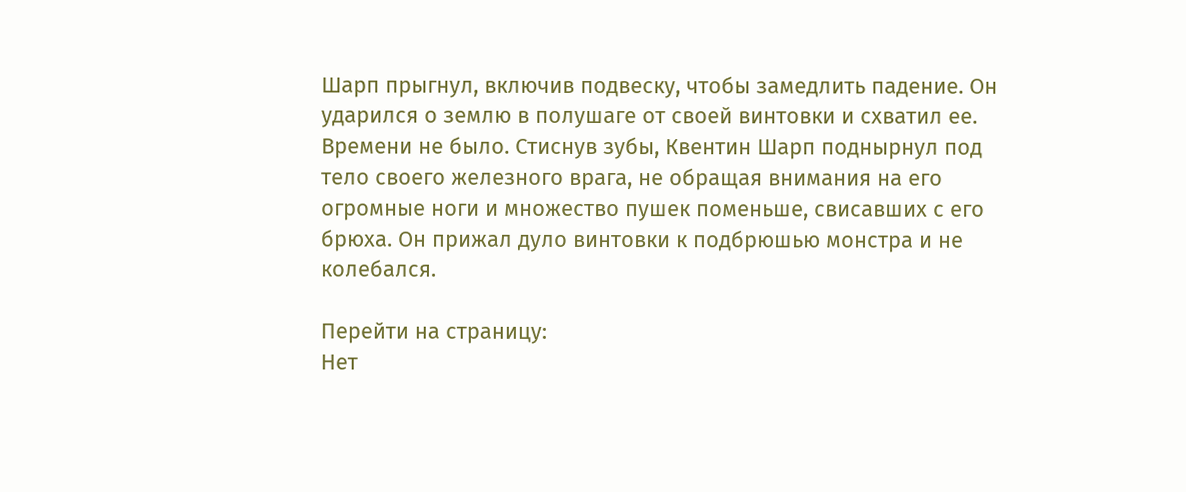Шарп прыгнул, включив подвеску, чтобы замедлить падение. Он ударился о землю в полушаге от своей винтовки и схватил ее. Времени не было. Стиснув зубы, Квентин Шарп поднырнул под тело своего железного врага, не обращая внимания на его огромные ноги и множество пушек поменьше, свисавших с его брюха. Он прижал дуло винтовки к подбрюшью монстра и не колебался.

Перейти на страницу:
Нет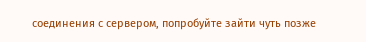соединения с сервером, попробуйте зайти чуть позже